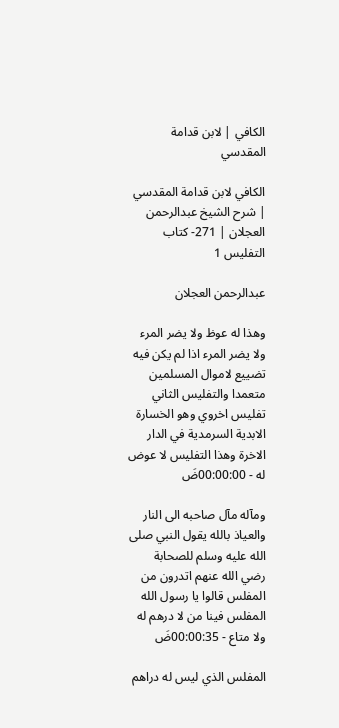الكافي | لابن قدامة المقدسي

الكافي لابن قدامة المقدسي | شرح الشيخ عبدالرحمن العجلان | 271- كتاب التفليس 1

عبدالرحمن العجلان

وهذا له عوظ ولا يضر المرء ولا يضر المرء اذا لم يكن فيه تضييع لاموال المسلمين متعمدا والتفليس الثاني تفليس اخروي وهو الخسارة الابدية السرمدية في الدار الاخرة وهذا التفليس لا عوض له - 00:00:00ضَ

ومآله مآل صاحبه الى النار والعياذ بالله يقول النبي صلى الله عليه وسلم للصحابة رضي الله عنهم اتدرون من المفلس قالوا يا رسول الله المفلس فينا من لا درهم له ولا متاع - 00:00:35ضَ

المفلس الذي ليس له دراهم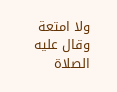ولا امتعة وقال عليه الصلاة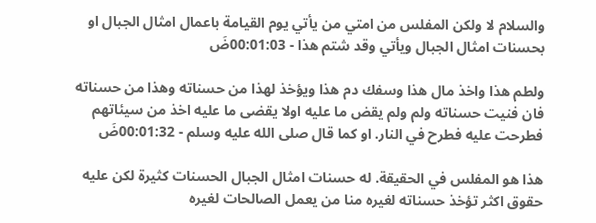والسلام لا ولكن المفلس من امتي من يأتي يوم القيامة باعمال امثال الجبال او بحسنات امثال الجبال ويأتي وقد شتم هذا - 00:01:03ضَ

ولطم هذا واخذ مال هذا وسفك دم هذا ويؤخذ لهذا من حسناته وهذا من حسناته فان فنيت حسناته ولم ولم يقض ما عليه اولا يقضى ما عليه اخذ من سيئاتهم فطرحت عليه فطرح في النار. او كما قال صلى الله عليه وسلم - 00:01:32ضَ

هذا هو المفلس في الحقيقة. له حسنات امثال الجبال الحسنات كثيرة لكن عليه حقوق اكثر تؤخذ حسناته لغيره منا من يعمل الصالحات لغيره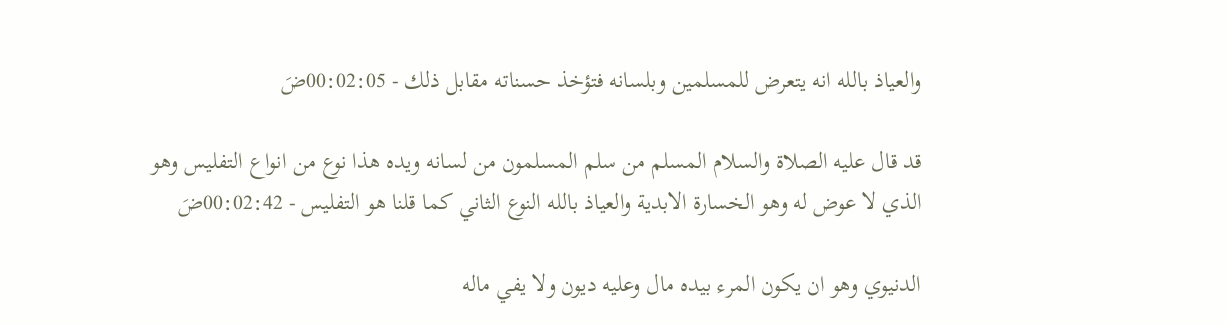والعياذ بالله انه يتعرض للمسلمين وبلسانه فتؤخذ حسناته مقابل ذلك - 00:02:05ضَ

قد قال عليه الصلاة والسلام المسلم من سلم المسلمون من لسانه ويده هذا نوع من انواع التفليس وهو الذي لا عوض له وهو الخسارة الابدية والعياذ بالله النوع الثاني كما قلنا هو التفليس - 00:02:42ضَ

الدنيوي وهو ان يكون المرء بيده مال وعليه ديون ولا يفي ماله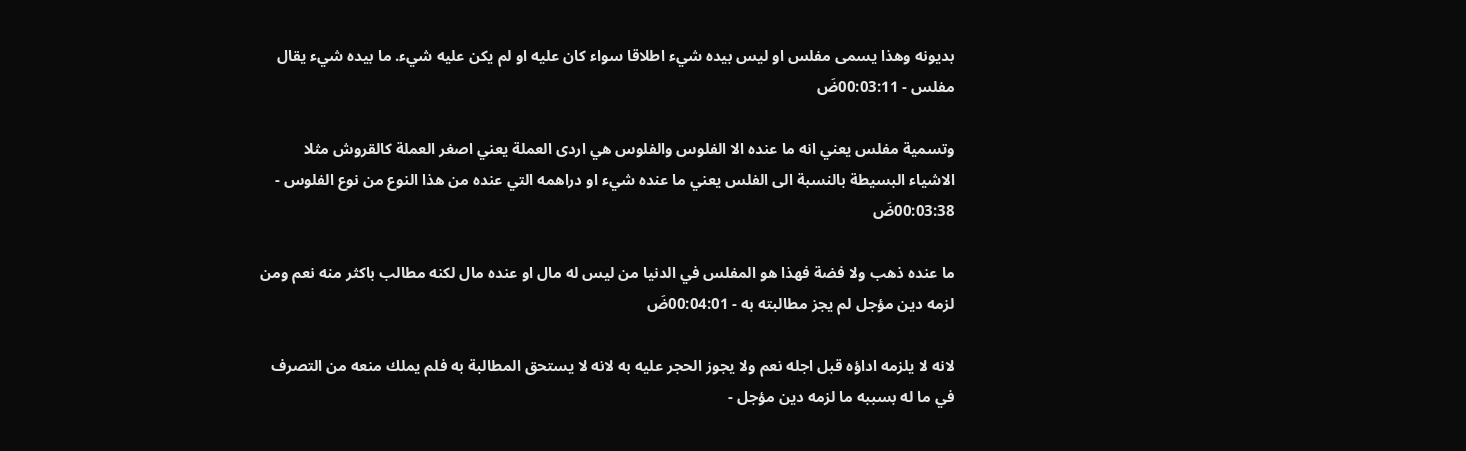بديونه وهذا يسمى مفلس او ليس بيده شيء اطلاقا سواء كان عليه او لم يكن عليه شيء. ما بيده شيء يقال مفلس - 00:03:11ضَ

وتسمية مفلس يعني انه ما عنده الا الفلوس والفلوس هي اردى العملة يعني اصغر العملة كالقروش مثلا الاشياء البسيطة بالنسبة الى الفلس يعني ما عنده شيء او دراهمه التي عنده من هذا النوع من نوع الفلوس - 00:03:38ضَ

ما عنده ذهب ولا فضة فهذا هو المفلس في الدنيا من ليس له مال او عنده مال لكنه مطالب باكثر منه نعم ومن لزمه دين مؤجل لم يجز مطالبته به - 00:04:01ضَ

لانه لا يلزمه اداؤه قبل اجله نعم ولا يجوز الحجر عليه به لانه لا يستحق المطالبة به فلم يملك منعه من التصرف في ما له بسببه ما لزمه دين مؤجل -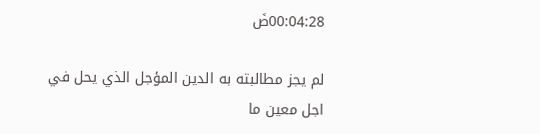00:04:28ضَ

لم يجز مطالبته به الدين المؤجل الذي يحل في اجل معين ما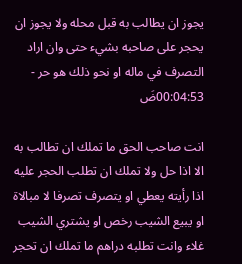يجوز ان يطالب به قبل محله ولا يجوز ان يحجر على صاحبه بشيء حتى وان اراد التصرف في ماله او نحو ذلك هو حر - 00:04:53ضَ

انت صاحب الحق ما تملك ان تطالب به الا اذا حل ولا تملك ان تطلب الحجر عليه اذا رأيته يعطي او يتصرف تصرفا لا مبالاة او يبيع الشيب رخص او يشتري الشيب غلاء وانت تطلبه دراهم ما تملك ان تحجر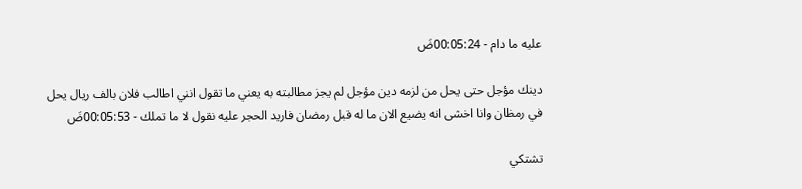عليه ما دام - 00:05:24ضَ

دينك مؤجل حتى يحل من لزمه دين مؤجل لم يجز مطالبته به يعني ما تقول انني اطالب فلان بالف ريال يحل في رمظان وانا اخشى انه يضيع الان ما له قبل رمضان فاريد الحجر عليه نقول لا ما تملك - 00:05:53ضَ

تشتكي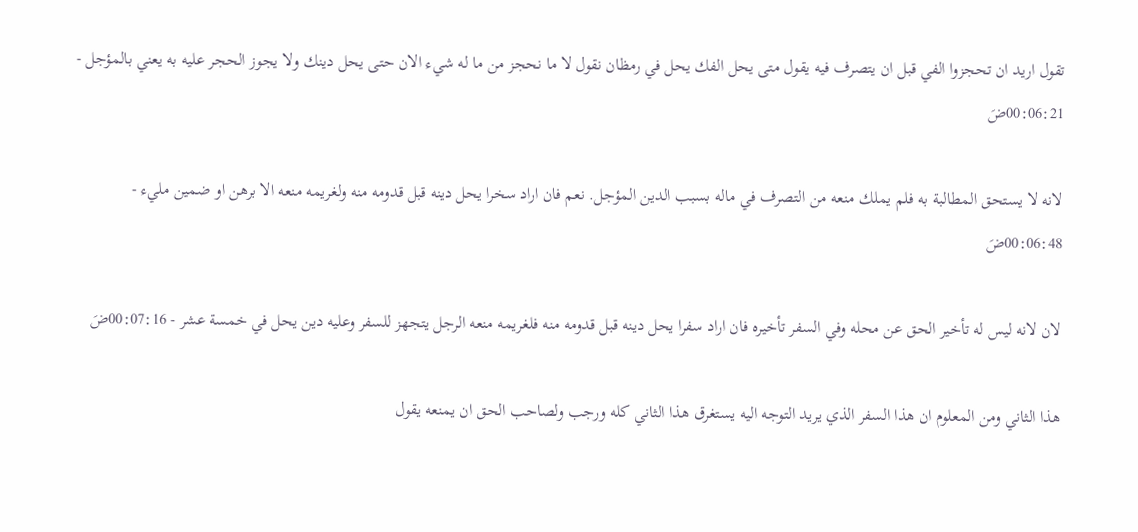تقول اريد ان تحجزوا الفي قبل ان يتصرف فيه يقول متى يحل الفك يحل في رمظان نقول لا ما نحجز من ما له شيء الان حتى يحل دينك ولا يجوز الحجر عليه به يعني بالمؤجل - 00:06:21ضَ

لانه لا يستحق المطالبة به فلم يملك منعه من التصرف في ماله بسبب الدين المؤجل. نعم فان اراد سخرا يحل دينه قبل قدومه منه ولغريمه منعه الا برهن او ضمين مليء - 00:06:48ضَ

لان لانه ليس له تأخير الحق عن محله وفي السفر تأخيره فان اراد سفرا يحل دينه قبل قدومه منه فلغريمه منعه الرجل يتجهز للسفر وعليه دين يحل في خمسة عشر - 00:07:16ضَ

هذا الثاني ومن المعلوم ان هذا السفر الذي يريد التوجه اليه يستغرق هذا الثاني كله ورجب ولصاحب الحق ان يمنعه يقول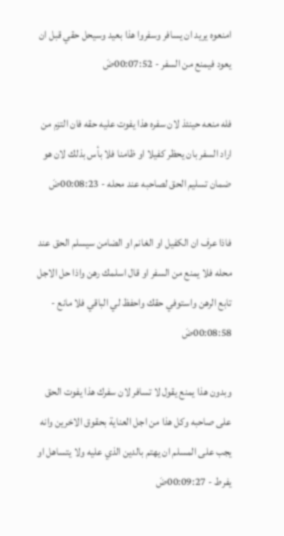امنعوه يريد ان يسافر وسفروا هذا بعيد وسيحل حقي قبل ان يعود فيمنع من السفر - 00:07:52ضَ

فله منعه حينئذ لان سفره هذا يفوت عليه حقه فان التزم من اراد السفر بان يحظر كفيلا او ظامنا فلا بأس بذلك لان هو ضمان تسليم الحق لصاحبه عند محله - 00:08:23ضَ

فاذا عرف ان الكفيل او الغانم او الضامن سيسلم الحق عند محله فلا يمنع من السفر او قال اسلمك رهن واذا حل الاجل تابع الرهن واستوفي حقك واحفظ لي الباقي فلا مانع - 00:08:58ضَ

وبدون هذا يمنع يقول لا تسافر لان سفرك هذا يفوت الحق على صاحبه وكل هذا من اجل العناية بحقوق الاخرين وانه يجب على المسلم ان يهتم بالدين الذي عليه ولا يتساهل او يفرط - 00:09:27ضَ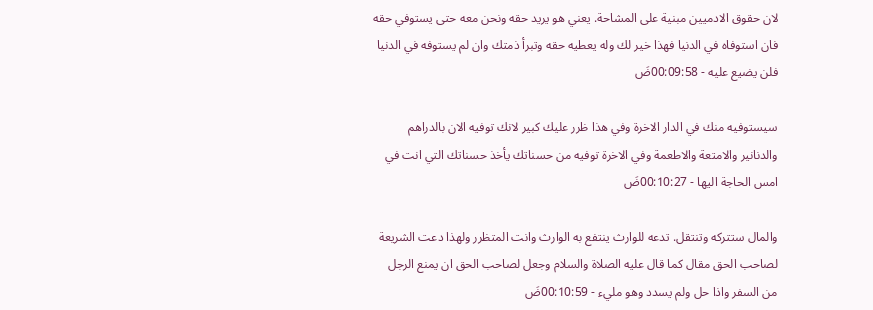لان حقوق الادميين مبنية على المشاحة. يعني هو يريد حقه ونحن معه حتى يستوفي حقه فان استوفاه في الدنيا فهذا خير لك وله يعطيه حقه وتبرأ ذمتك وان لم يستوفه في الدنيا فلن يضيع عليه - 00:09:58ضَ

سيستوفيه منك في الدار الاخرة وفي هذا ظرر عليك كبير لانك توفيه الان بالدراهم والدنانير والامتعة والاطعمة وفي الاخرة توفيه من حسناتك يأخذ حسناتك التي انت في امس الحاجة اليها - 00:10:27ضَ

والمال ستتركه وتنتقل. تدعه للوارث ينتفع به الوارث وانت المتظرر ولهذا دعت الشريعة لصاحب الحق مقال كما قال عليه الصلاة والسلام وجعل لصاحب الحق ان يمنع الرجل من السفر واذا حل ولم يسدد وهو مليء - 00:10:59ضَ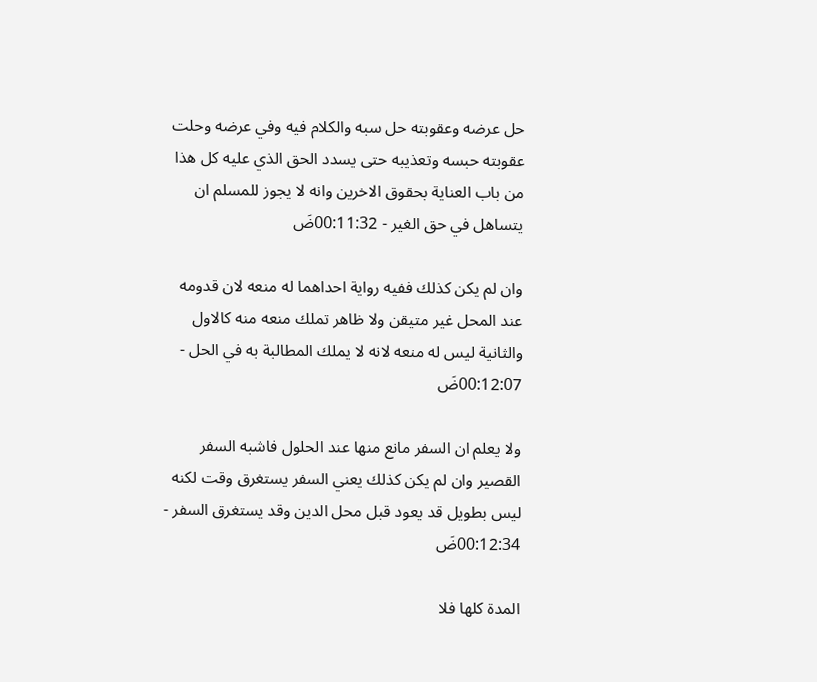حل عرضه وعقوبته حل سبه والكلام فيه وفي عرضه وحلت عقوبته حبسه وتعذيبه حتى يسدد الحق الذي عليه كل هذا من باب العناية بحقوق الاخرين وانه لا يجوز للمسلم ان يتساهل في حق الغير - 00:11:32ضَ

وان لم يكن كذلك ففيه رواية احداهما له منعه لان قدومه عند المحل غير متيقن ولا ظاهر تملك منعه منه كالاول والثانية ليس له منعه لانه لا يملك المطالبة به في الحل - 00:12:07ضَ

ولا يعلم ان السفر مانع منها عند الحلول فاشبه السفر القصير وان لم يكن كذلك يعني السفر يستغرق وقت لكنه ليس بطويل قد يعود قبل محل الدين وقد يستغرق السفر - 00:12:34ضَ

المدة كلها فلا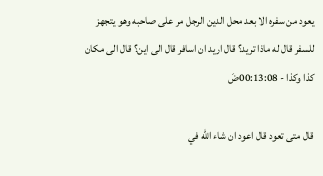يعود من سفره الا بعد محل الدين الرجل مر على صاحبه وهو يتجهز للسفر قال له ماذا تريد؟ قال اريد ان اسافر قال الى اين؟ قال الى مكان كذا وكذا - 00:13:08ضَ

قال متى تعود قال اعود ان شاء الله في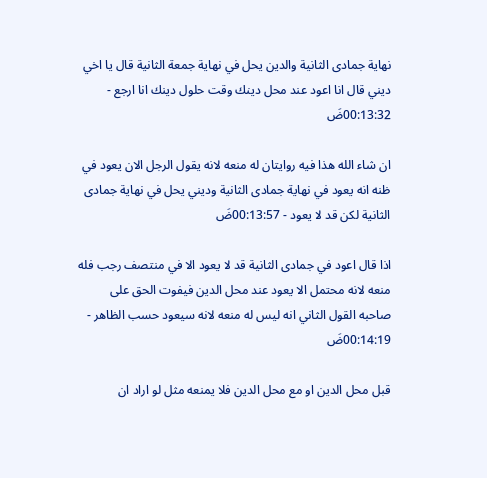نهاية جمادى الثانية والدين يحل في نهاية جمعة الثانية قال يا اخي ديني قال انا اعود عند محل دينك وقت حلول دينك انا ارجع - 00:13:32ضَ

ان شاء الله هذا فيه روايتان له منعه لانه يقول الرجل الان يعود في ظنه انه يعود في نهاية جمادى الثانية وديني يحل في نهاية جمادى الثانية لكن قد لا يعود - 00:13:57ضَ

اذا قال اعود في جمادى الثانية قد لا يعود الا في منتصف رجب فله منعه لانه محتمل الا يعود عند محل الدين فيفوت الحق على صاحبه القول الثاني انه ليس له منعه لانه سيعود حسب الظاهر - 00:14:19ضَ

قبل محل الدين او مع محل الدين فلا يمنعه مثل لو اراد ان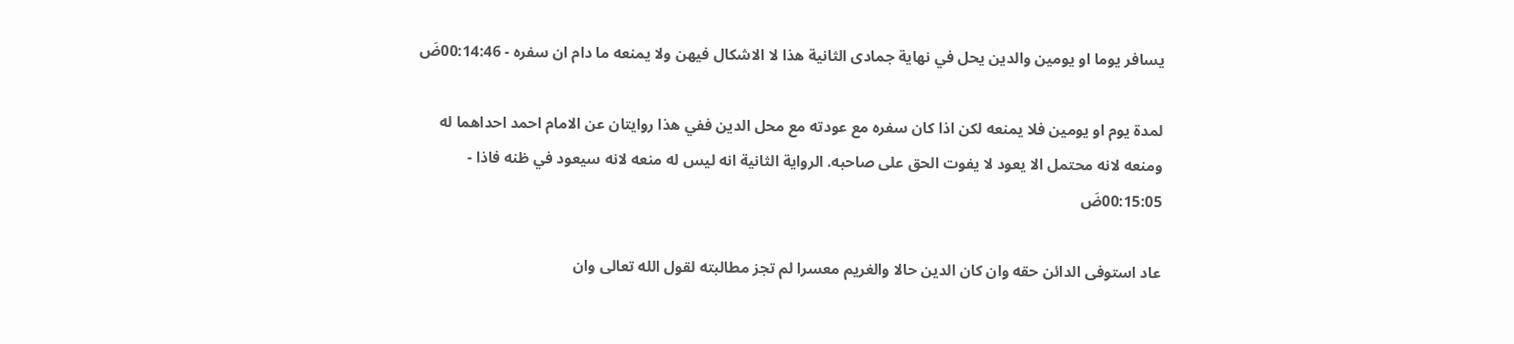يسافر يوما او يومين والدين يحل في نهاية جمادى الثانية هذا لا الاشكال فيهن ولا يمنعه ما دام ان سفره - 00:14:46ضَ

لمدة يوم او يومين فلا يمنعه لكن اذا كان سفره مع عودته مع محل الدين ففي هذا روايتان عن الامام احمد احداهما له ومنعه لانه محتمل الا يعود لا يفوت الحق على صاحبه. الرواية الثانية انه ليس له منعه لانه سيعود في ظنه فاذا - 00:15:05ضَ

عاد استوفى الدائن حقه وان كان الدين حالا والغريم معسرا لم تجز مطالبته لقول الله تعالى وان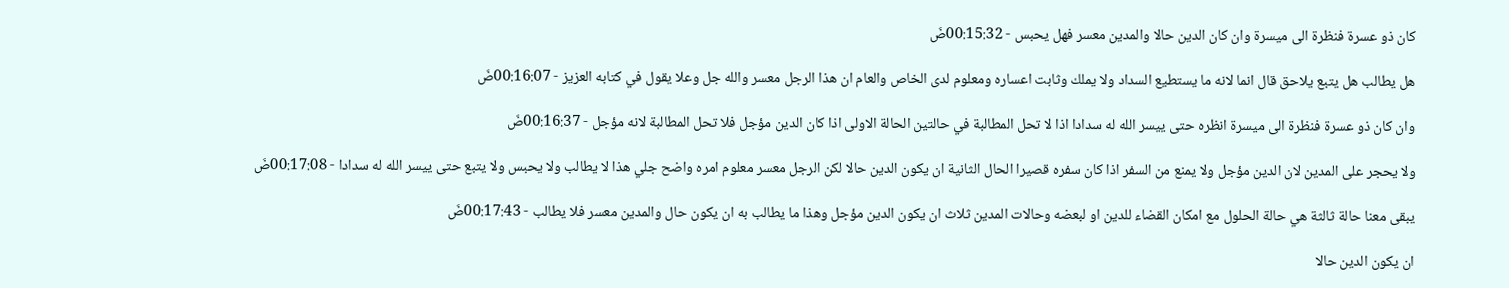كان ذو عسرة فنظرة الى ميسرة وان كان الدين حالا والمدين معسر فهل يحبس - 00:15:32ضَ

هل يطالب هل يتبع يلاحق قال انما لانه ما يستطيع السداد ولا يملك وثابت اعساره ومعلوم لدى الخاص والعام ان هذا الرجل معسر والله جل وعلا يقول في كتابه العزيز - 00:16:07ضَ

وان كان ذو عسرة فنظرة الى ميسرة انظره حتى ييسر الله له سدادا اذا لا تحل المطالبة في حالتين الحالة الاولى اذا كان الدين مؤجل فلا تحل المطالبة لانه مؤجل - 00:16:37ضَ

ولا يحجر على المدين لان الدين مؤجل ولا يمنع من السفر اذا كان سفره قصيرا الحال الثانية ان يكون الدين حالا لكن الرجل معسر معلوم امره واضح جلي هذا لا يطالب ولا يحبس ولا يتبع حتى ييسر الله له سدادا - 00:17:08ضَ

يبقى معنا حالة ثالثة هي حالة الحلول مع امكان القضاء للدين او لبعضه وحالات المدين ثلاث ان يكون الدين مؤجل وهذا ما يطالب به ان يكون حال والمدين معسر فلا يطالب - 00:17:43ضَ

ان يكون الدين حالا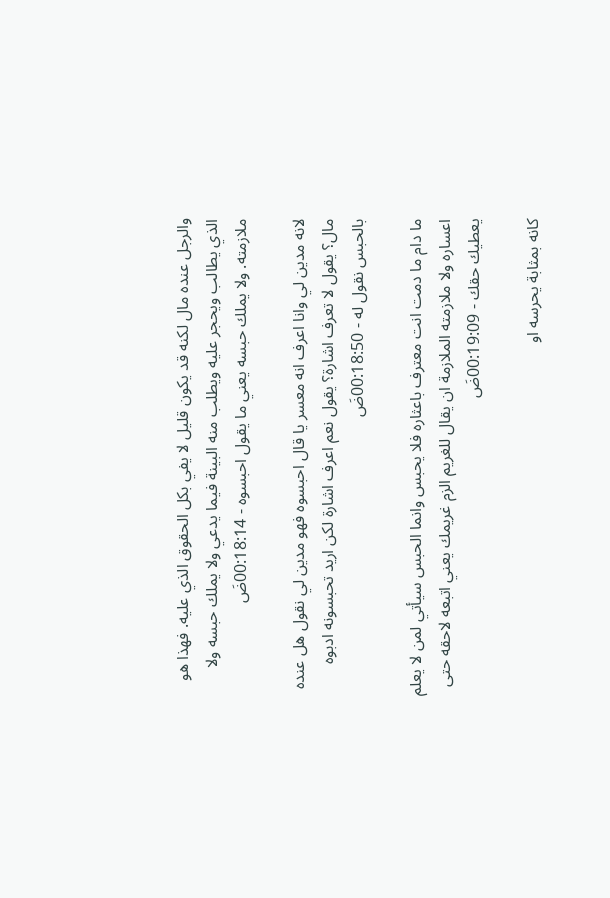والرجل عنده مال لكنه قد يكون قليل لا يفي بكل الحقوق الذي عليه. فهذا هو الذي يطالب ويحجر عليه ويطلب منه البينة فيما يدعي ولا يملك حبسه ولا ملازمته. ولا يملك حبسه يعني ما يقول احبسوه - 00:18:14ضَ

لانه مدين لي وانا اعرف انه معسر يا قال احبسوه فهو مدين لي نقول هل عنده مال؟ يقول لا تعرف اشارة؟ يقول نعم اعرف اشارة لكن اريد تحبسونه ادبوه بالحبس نقول له - 00:18:50ضَ

ما دام ما دمت انت معترف باعثاره فلا يحبس وانما الحبس سيأتي لمن لا يعلم اعساره ولا ملازمته الملازمة ان يقال للغريم الزم غريمك يعني اتبعه لاحقه حتى يعطيك حقك - 00:19:09ضَ

كانه بمثابة يحرسه او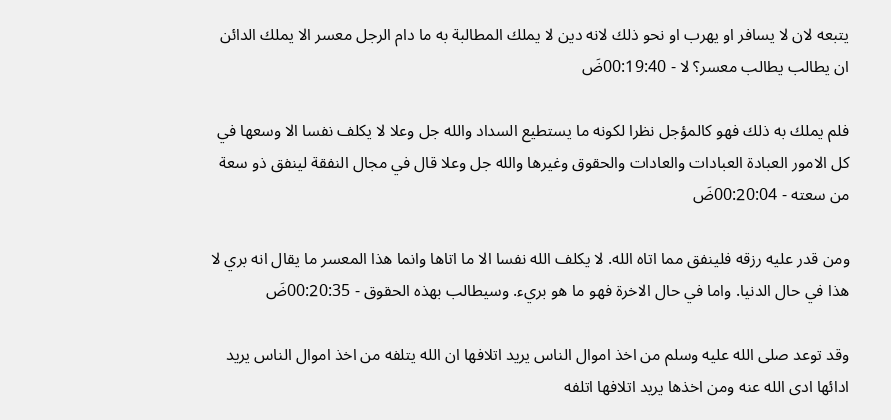يتبعه لان لا يسافر او يهرب او نحو ذلك لانه دين لا يملك المطالبة به ما دام الرجل معسر الا يملك الدائن ان يطالب يطالب معسر؟ لا - 00:19:40ضَ

فلم يملك به ذلك فهو كالمؤجل نظرا لكونه ما يستطيع السداد والله جل وعلا لا يكلف نفسا الا وسعها في كل الامور العبادة العبادات والعادات والحقوق وغيرها والله جل وعلا قال في مجال النفقة لينفق ذو سعة من سعته - 00:20:04ضَ

ومن قدر عليه رزقه فلينفق مما اتاه الله. لا يكلف الله نفسا الا ما اتاها وانما هذا المعسر ما يقال انه بري لا هذا في حال الدنيا. واما في حال الاخرة فهو ما هو بريء. وسيطالب بهذه الحقوق - 00:20:35ضَ

وقد توعد صلى الله عليه وسلم من اخذ اموال الناس يريد اتلافها ان الله يتلفه من اخذ اموال الناس يريد ادائها ادى الله عنه ومن اخذها يريد اتلافها اتلفه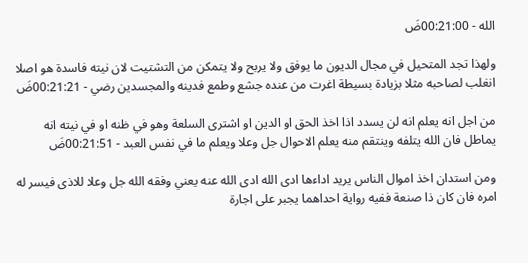الله - 00:21:00ضَ

ولهذا تجد المتحيل في مجال الديون ما يوفق ولا يربح ولا يتمكن من التشتيت لان نيته فاسدة هو اصلا انغلب لصاحبه مثلا بزيادة بسيطة اغرت من عنده جشع وطمع فدينه والمجسدين رضي - 00:21:21ضَ

من اجل انه يعلم انه لن يسدد اذا اخذ الحق او الدين او اشترى السلعة وهو في ظنه او في نيته انه يماطل فان الله يتلفه وينتقم منه يعلم الاحوال جل وعلا ويعلم ما في نفس العبد - 00:21:51ضَ

ومن استدان اخذ اموال الناس يريد اداءها ادى الله ادى الله عنه يعني وفقه الله جل وعلا للاذى فيسر له امره فان كان ذا صنعة ففيه رواية احداهما يجبر على اجارة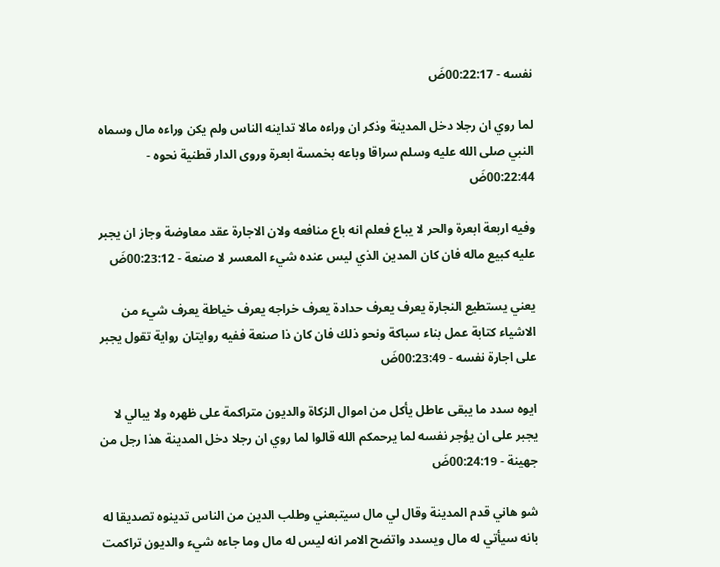نفسه - 00:22:17ضَ

لما روي ان رجلا دخل المدينة وذكر ان وراءه مالا تداينه الناس ولم يكن وراءه مال وسماه النبي صلى الله عليه وسلم سراقا وباعه بخمسة ابعرة وروى الدار قطنية نحوه - 00:22:44ضَ

وفيه اربعة ابعرة والحر لا يباع فعلم انه باع منافعه ولان الاجارة عقد معاوضة وجاز ان يجبر عليه كبيع ماله فان كان المدين الذي ليس عنده شيء المعسر لا صنعة - 00:23:12ضَ

يعني يستطيع النجارة يعرف يعرف حدادة يعرف خراجه يعرف خياطة يعرف شيء من الاشياء كتابة عمل بناء سباكة ونحو ذلك فان كان ذا صنعة ففيه روايتان رواية تقول يجبر على اجارة نفسه - 00:23:49ضَ

ايوه سدد ما يبقى عاطل يأكل من اموال الزكاة والديون متراكمة على ظهره ولا يبالي لا يجبر على ان يؤجر نفسه لما يرحمكم الله قالوا لما روي ان رجلا دخل المدينة هذا رجل من جهينة - 00:24:19ضَ

شو هاني قدم المدينة وقال لي مال سيتبعني وطلب الدين من الناس تدينوه تصديقا له بانه سيأتي له مال ويسدد واتضح الامر انه ليس له مال وما جاءه شيء والديون تراكمت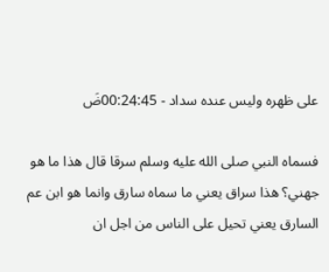على ظهره وليس عنده سداد - 00:24:45ضَ

فسماه النبي صلى الله عليه وسلم سرقا قال هذا ما هو جهني؟ هذا سراق يعني ما سماه سارق وانما هو ابن عم السارق يعني تحيل على الناس من اجل ان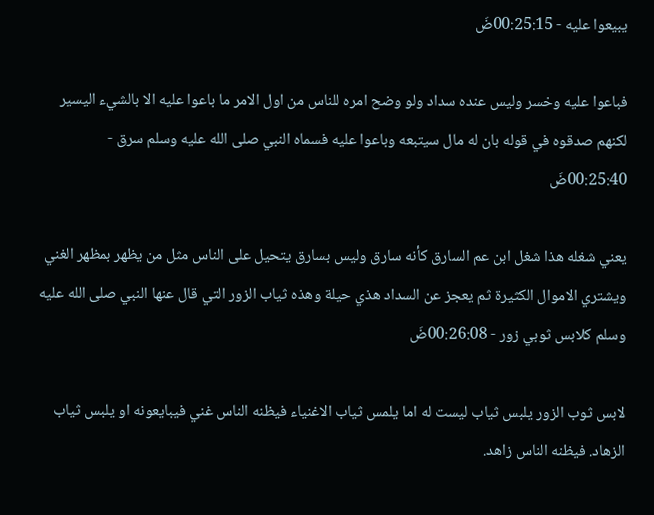يبيعوا عليه - 00:25:15ضَ

فباعوا عليه وخسر وليس عنده سداد ولو وضح امره للناس من اول الامر ما باعوا عليه الا بالشيء اليسير لكنهم صدقوه في قوله بان له مال سيتبعه وباعوا عليه فسماه النبي صلى الله عليه وسلم سرق - 00:25:40ضَ

يعني شغله هذا شغل ابن عم السارق كأنه سارق وليس بسارق يتحيل على الناس مثل من يظهر بمظهر الغني ويشتري الاموال الكثيرة ثم يعجز عن السداد هذي حيلة وهذه ثياب الزور التي قال عنها النبي صلى الله عليه وسلم كلابس ثوبي زور - 00:26:08ضَ

لابس ثوب الزور يلبس ثياب ليست له اما يلمس ثياب الاغنياء فيظنه الناس غني فيبايعونه او يلبس ثياب الزهاد. فيظنه الناس زاهد.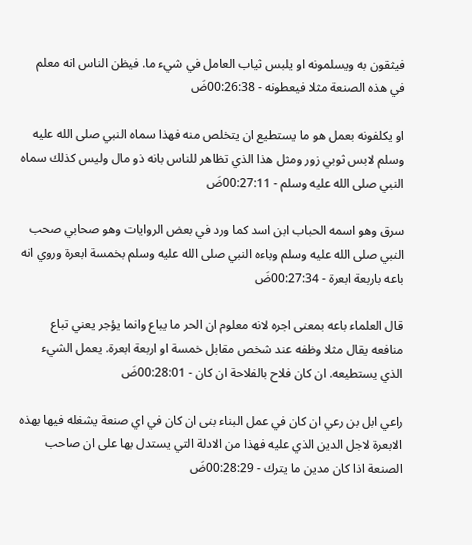فيثقون به ويسلمونه او يلبس ثياب العامل في شيء ما. فيظن الناس انه معلم في هذه الصنعة مثلا فيعطونه - 00:26:38ضَ

او يكلفونه بعمل هو ما يستطيع ان يتخلص منه فهذا سماه النبي صلى الله عليه وسلم لابس ثوبي زور ومثل هذا الذي تظاهر للناس بانه ذو مال وليس كذلك سماه النبي صلى الله عليه وسلم - 00:27:11ضَ

سرق وهو اسمه الحباب ابن اسد كما ورد في بعض الروايات وهو صحابي صحب النبي صلى الله عليه وسلم وباءه النبي صلى الله عليه وسلم بخمسة ابعرة وروي انه باعه باربعة ابعرة - 00:27:34ضَ

قال العلماء باعه بمعنى اجره لانه معلوم ان الحر ما يباع وانما يؤجر يعني تباع منافعه يقال مثلا وظفه عند شخص مقابل خمسة او اربعة ابعرة. يعمل الشيء الذي يستطيعه. ان كان فلاح بالفلاحة ان كان - 00:28:01ضَ

راعي ابل بن رعي ان كان في عمل البناء بنى ان كان في اي صنعة يشغله فيها بهذه الابعرة لاجل الدين الذي عليه فهذا من الادلة التي يستدل بها على ان صاحب الصنعة اذا كان مدين ما يترك - 00:28:29ضَ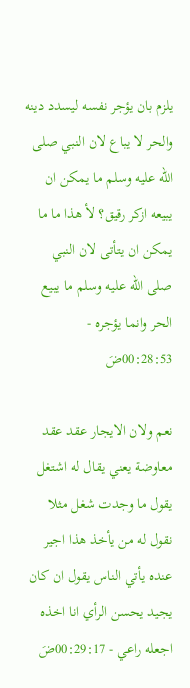يلزم بان يؤجر نفسه ليسدد دينه والحر لا يباع لان النبي صلى الله عليه وسلم ما يمكن ان يبيعه ازكر رقيق؟ لأ هذا ما ما يمكن ان يتأتى لان النبي صلى الله عليه وسلم ما يبيع الحر وانما يؤجره - 00:28:53ضَ

نعم ولان الايجار عقد عقد معاوضة يعني يقال له اشتغل يقول ما وجدت شغل مثلا نقول له من يأخذ هذا اجير عنده يأتي الناس يقول ان كان يجيد يحسن الرأي انا اخذه اجعله راعي - 00:29:17ضَ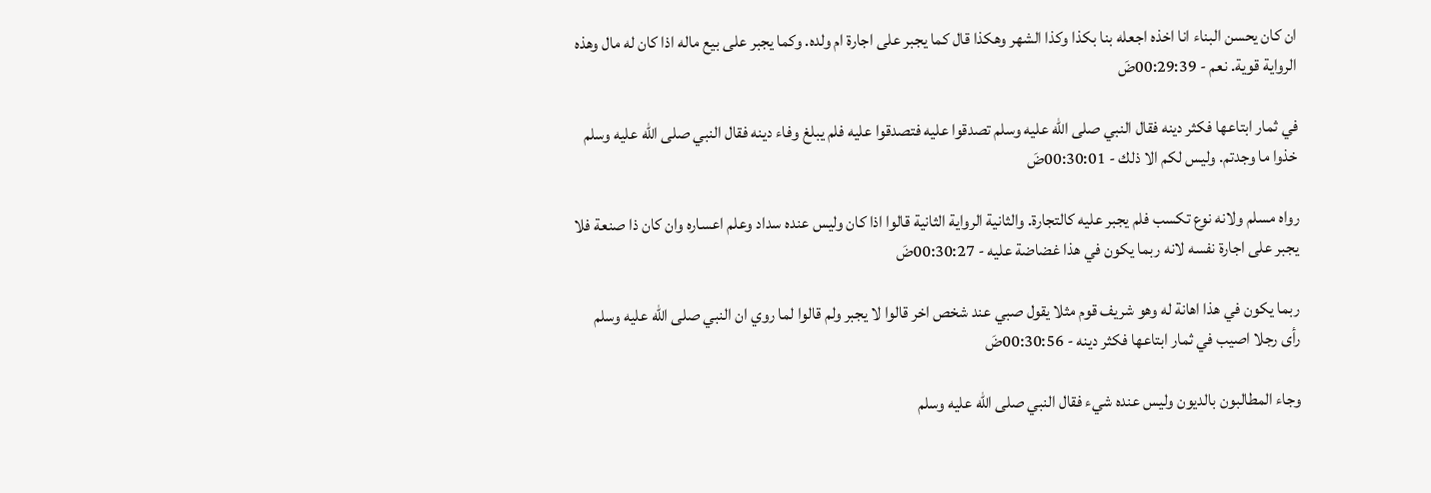ان كان يحسن البناء انا اخذه اجعله بنا بكذا وكذا الشهر وهكذا قال كما يجبر على اجارة ام ولده. وكما يجبر على بيع ماله اذا كان له مال وهذه الرواية قوية. نعم - 00:29:39ضَ

في ثمار ابتاعها فكثر دينه فقال النبي صلى الله عليه وسلم تصدقوا عليه فتصدقوا عليه فلم يبلغ وفاء دينه فقال النبي صلى الله عليه وسلم خذوا ما وجدتم. وليس لكم الا ذلك - 00:30:01ضَ

رواه مسلم ولانه نوع تكسب فلم يجبر عليه كالتجارة. والثانية الرواية الثانية قالوا اذا كان وليس عنده سداد وعلم اعساره وان كان ذا صنعة فلا يجبر على اجارة نفسه لانه ربما يكون في هذا غضاضة عليه - 00:30:27ضَ

ربما يكون في هذا اهانة له وهو شريف قوم مثلا يقول صبي عند شخص اخر قالوا لا يجبر ولم قالوا لما روي ان النبي صلى الله عليه وسلم رأى رجلا اصيب في ثمار ابتاعها فكثر دينه - 00:30:56ضَ

وجاء المطالبون بالديون وليس عنده شيء فقال النبي صلى الله عليه وسلم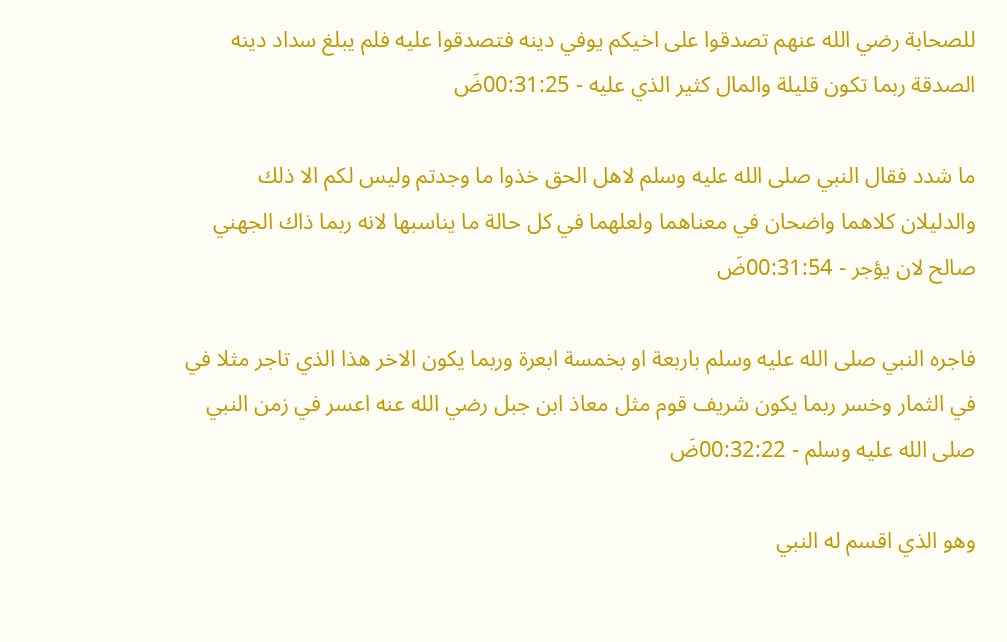للصحابة رضي الله عنهم تصدقوا على اخيكم يوفي دينه فتصدقوا عليه فلم يبلغ سداد دينه الصدقة ربما تكون قليلة والمال كثير الذي عليه - 00:31:25ضَ

ما شدد فقال النبي صلى الله عليه وسلم لاهل الحق خذوا ما وجدتم وليس لكم الا ذلك والدليلان كلاهما واضحان في معناهما ولعلهما في كل حالة ما يناسبها لانه ربما ذاك الجهني صالح لان يؤجر - 00:31:54ضَ

فاجره النبي صلى الله عليه وسلم باربعة او بخمسة ابعرة وربما يكون الاخر هذا الذي تاجر مثلا في في الثمار وخسر ربما يكون شريف قوم مثل معاذ ابن جبل رضي الله عنه اعسر في زمن النبي صلى الله عليه وسلم - 00:32:22ضَ

وهو الذي اقسم له النبي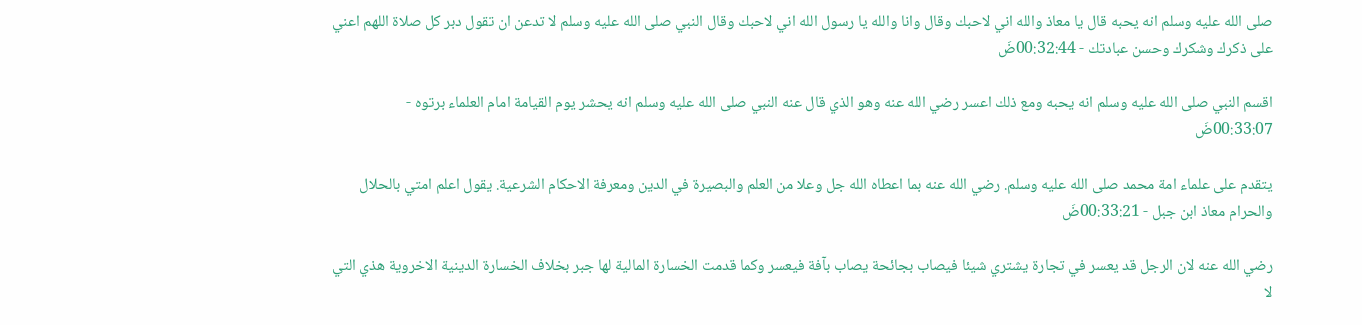صلى الله عليه وسلم انه يحبه قال يا معاذ والله اني لاحبك وقال وانا والله يا رسول الله اني لاحبك وقال النبي صلى الله عليه وسلم لا تدعن ان تقول دبر كل صلاة اللهم اعني على ذكرك وشكرك وحسن عبادتك - 00:32:44ضَ

اقسم النبي صلى الله عليه وسلم انه يحبه ومع ذلك اعسر رضي الله عنه وهو الذي قال عنه النبي صلى الله عليه وسلم انه يحشر يوم القيامة امام العلماء برتوه - 00:33:07ضَ

يتقدم على علماء امة محمد صلى الله عليه وسلم. رضي الله عنه بما اعطاه الله جل وعلا من العلم والبصيرة في الدين ومعرفة الاحكام الشرعية. يقول اعلم امتي بالحلال والحرام معاذ ابن جبل - 00:33:21ضَ

رضي الله عنه لان الرجل قد يعسر في تجارة يشتري شيئا فيصاب بجائحة يصاب بآفة فيعسر وكما قدمت الخسارة المالية لها جبر بخلاف الخسارة الدينية الاخروية هذي التي لا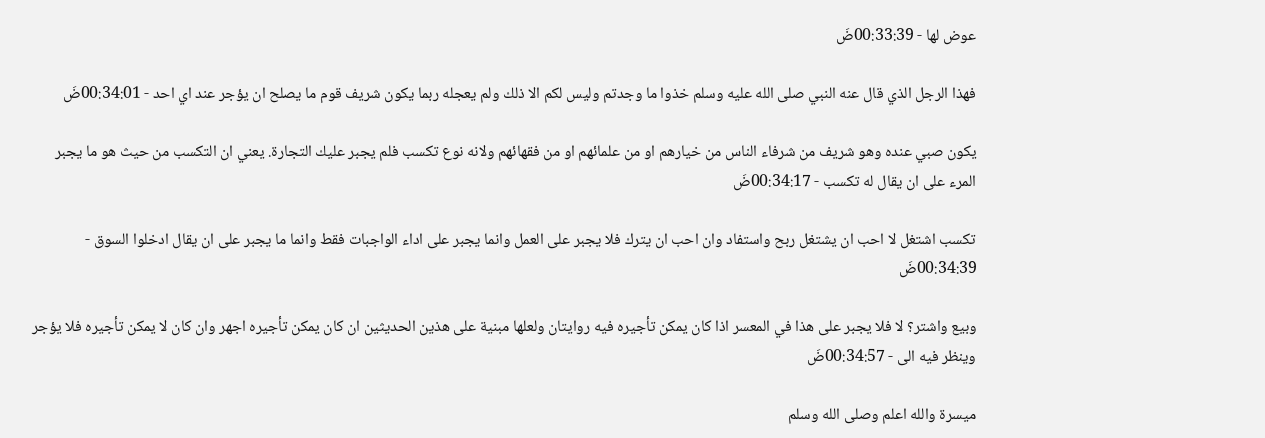عوض لها - 00:33:39ضَ

فهذا الرجل الذي قال عنه النبي صلى الله عليه وسلم خذوا ما وجدتم وليس لكم الا ذلك ولم يعجله ربما يكون شريف قوم ما يصلح ان يؤجر عند اي احد - 00:34:01ضَ

يكون صبي عنده وهو شريف من شرفاء الناس من خيارهم او من علمائهم او من فقهائهم ولانه نوع تكسب فلم يجبر عليك التجارة. يعني ان التكسب من حيث هو ما يجبر المرء على ان يقال له تكسب - 00:34:17ضَ

تكسب اشتغل لا احب ان يشتغل ربح واستفاد وان احب ان يترك فلا يجبر على العمل وانما يجبر على اداء الواجبات فقط وانما ما يجبر على ان يقال ادخلوا السوق - 00:34:39ضَ

وبيع واشتر؟ لا فلا يجبر على هذا في المعسر اذا كان يمكن تأجيره فيه روايتان ولعلها مبنية على هذين الحديثين ان كان يمكن تأجيره اجهر وان كان لا يمكن تأجيره فلا يؤجر وينظر فيه الى - 00:34:57ضَ

ميسرة والله اعلم وصلى الله وسلم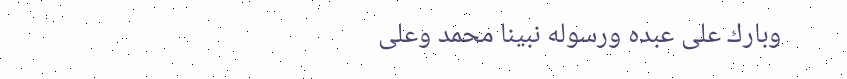وبارك على عبده ورسوله نبينا محمد وعلى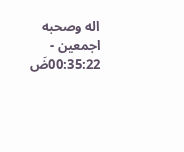اله وصحبه اجمعين - 00:35:22ضَ